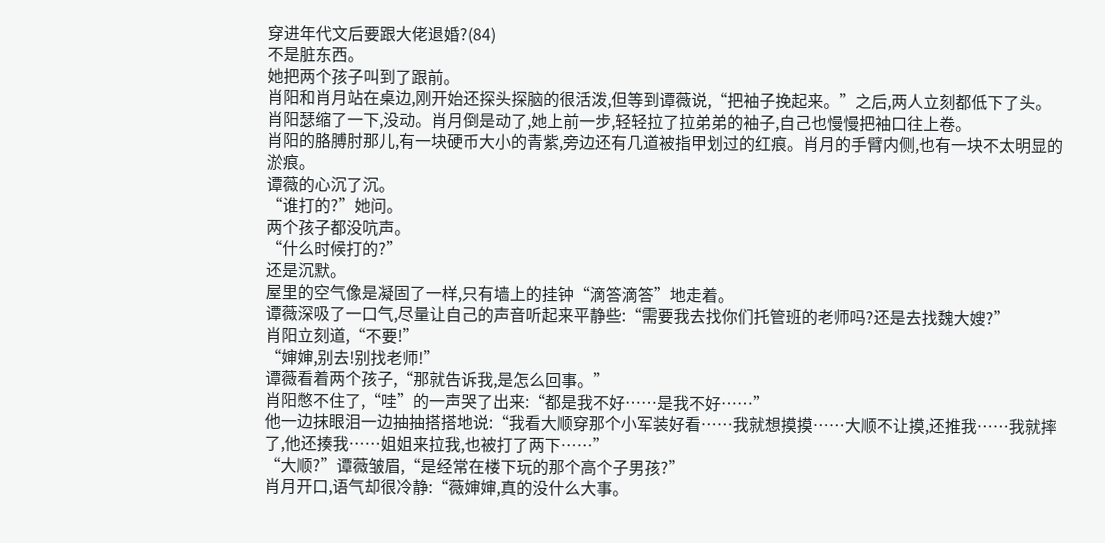穿进年代文后要跟大佬退婚?(84)
不是脏东西。
她把两个孩子叫到了跟前。
肖阳和肖月站在桌边,刚开始还探头探脑的很活泼,但等到谭薇说,“把袖子挽起来。”之后,两人立刻都低下了头。
肖阳瑟缩了一下,没动。肖月倒是动了,她上前一步,轻轻拉了拉弟弟的袖子,自己也慢慢把袖口往上卷。
肖阳的胳膊肘那儿,有一块硬币大小的青紫,旁边还有几道被指甲划过的红痕。肖月的手臂内侧,也有一块不太明显的淤痕。
谭薇的心沉了沉。
“谁打的?”她问。
两个孩子都没吭声。
“什么时候打的?”
还是沉默。
屋里的空气像是凝固了一样,只有墙上的挂钟“滴答滴答”地走着。
谭薇深吸了一口气,尽量让自己的声音听起来平静些:“需要我去找你们托管班的老师吗?还是去找魏大嫂?”
肖阳立刻道,“不要!”
“婶婶,别去!别找老师!”
谭薇看着两个孩子,“那就告诉我,是怎么回事。”
肖阳憋不住了,“哇”的一声哭了出来:“都是我不好……是我不好……”
他一边抹眼泪一边抽抽搭搭地说:“我看大顺穿那个小军装好看……我就想摸摸……大顺不让摸,还推我……我就摔了,他还揍我……姐姐来拉我,也被打了两下……”
“大顺?”谭薇皱眉,“是经常在楼下玩的那个高个子男孩?”
肖月开口,语气却很冷静:“薇婶婶,真的没什么大事。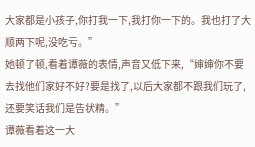大家都是小孩子,你打我一下,我打你一下的。我也打了大顺两下呢,没吃亏。”
她顿了顿,看着谭薇的表情,声音又低下来,“婶婶你不要去找他们家好不好?要是找了,以后大家都不跟我们玩了,还要笑话我们是告状精。”
谭薇看着这一大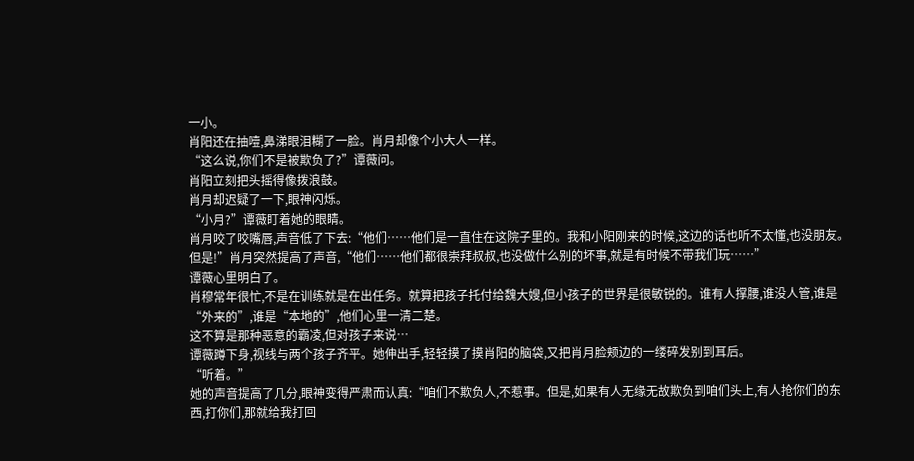一小。
肖阳还在抽噎,鼻涕眼泪糊了一脸。肖月却像个小大人一样。
“这么说,你们不是被欺负了?”谭薇问。
肖阳立刻把头摇得像拨浪鼓。
肖月却迟疑了一下,眼神闪烁。
“小月?”谭薇盯着她的眼睛。
肖月咬了咬嘴唇,声音低了下去:“他们……他们是一直住在这院子里的。我和小阳刚来的时候,这边的话也听不太懂,也没朋友。但是!”肖月突然提高了声音,“他们……他们都很崇拜叔叔,也没做什么别的坏事,就是有时候不带我们玩……”
谭薇心里明白了。
肖穆常年很忙,不是在训练就是在出任务。就算把孩子托付给魏大嫂,但小孩子的世界是很敏锐的。谁有人撑腰,谁没人管,谁是“外来的”,谁是“本地的”,他们心里一清二楚。
这不算是那种恶意的霸凌,但对孩子来说…
谭薇蹲下身,视线与两个孩子齐平。她伸出手,轻轻摸了摸肖阳的脑袋,又把肖月脸颊边的一缕碎发别到耳后。
“听着。”
她的声音提高了几分,眼神变得严肃而认真:“咱们不欺负人,不惹事。但是,如果有人无缘无故欺负到咱们头上,有人抢你们的东西,打你们,那就给我打回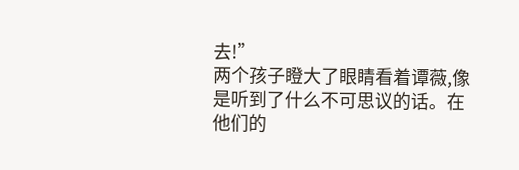去!”
两个孩子瞪大了眼睛看着谭薇,像是听到了什么不可思议的话。在他们的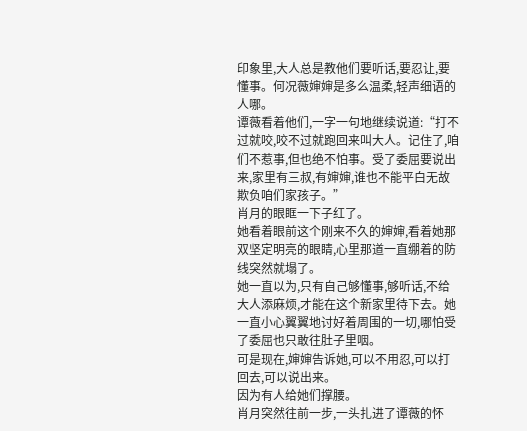印象里,大人总是教他们要听话,要忍让,要懂事。何况薇婶婶是多么温柔,轻声细语的人哪。
谭薇看着他们,一字一句地继续说道:“打不过就咬,咬不过就跑回来叫大人。记住了,咱们不惹事,但也绝不怕事。受了委屈要说出来,家里有三叔,有婶婶,谁也不能平白无故欺负咱们家孩子。”
肖月的眼眶一下子红了。
她看着眼前这个刚来不久的婶婶,看着她那双坚定明亮的眼睛,心里那道一直绷着的防线突然就塌了。
她一直以为,只有自己够懂事,够听话,不给大人添麻烦,才能在这个新家里待下去。她一直小心翼翼地讨好着周围的一切,哪怕受了委屈也只敢往肚子里咽。
可是现在,婶婶告诉她,可以不用忍,可以打回去,可以说出来。
因为有人给她们撑腰。
肖月突然往前一步,一头扎进了谭薇的怀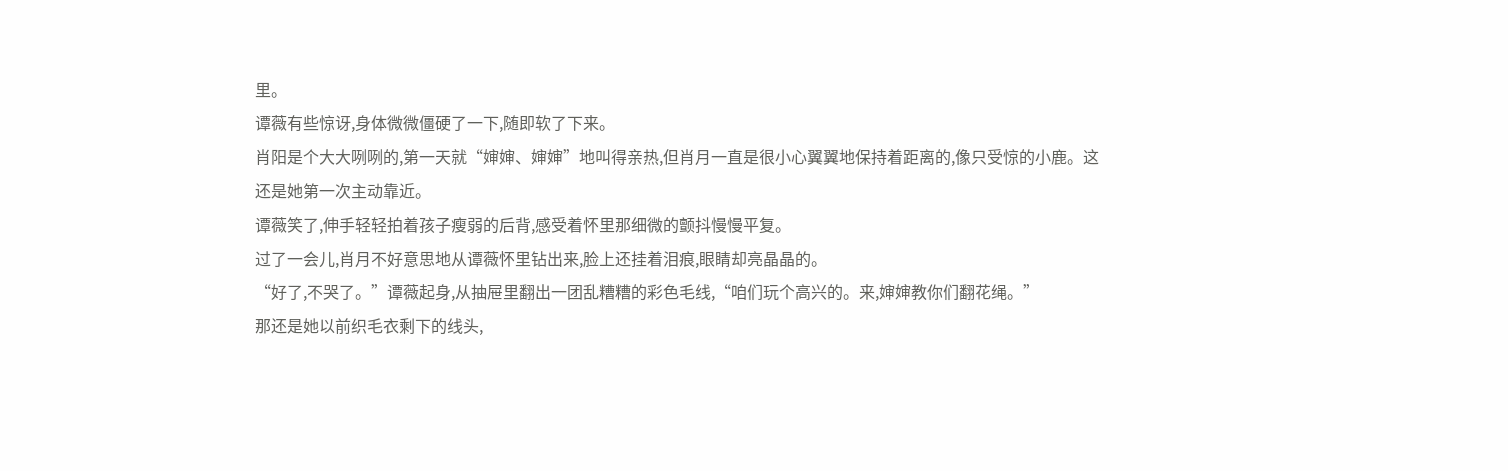里。
谭薇有些惊讶,身体微微僵硬了一下,随即软了下来。
肖阳是个大大咧咧的,第一天就“婶婶、婶婶”地叫得亲热,但肖月一直是很小心翼翼地保持着距离的,像只受惊的小鹿。这还是她第一次主动靠近。
谭薇笑了,伸手轻轻拍着孩子瘦弱的后背,感受着怀里那细微的颤抖慢慢平复。
过了一会儿,肖月不好意思地从谭薇怀里钻出来,脸上还挂着泪痕,眼睛却亮晶晶的。
“好了,不哭了。”谭薇起身,从抽屉里翻出一团乱糟糟的彩色毛线,“咱们玩个高兴的。来,婶婶教你们翻花绳。”
那还是她以前织毛衣剩下的线头,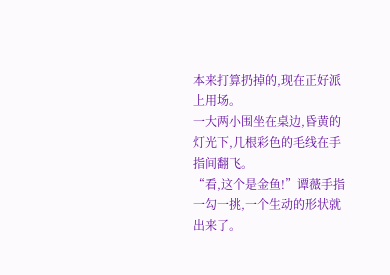本来打算扔掉的,现在正好派上用场。
一大两小围坐在桌边,昏黄的灯光下,几根彩色的毛线在手指间翻飞。
“看,这个是金鱼!”谭薇手指一勾一挑,一个生动的形状就出来了。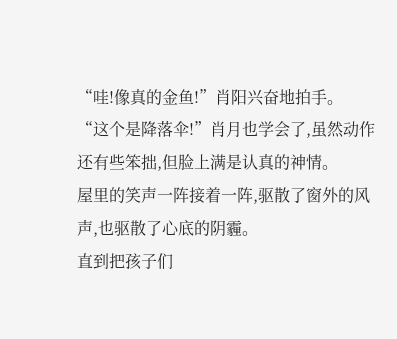“哇!像真的金鱼!”肖阳兴奋地拍手。
“这个是降落伞!”肖月也学会了,虽然动作还有些笨拙,但脸上满是认真的神情。
屋里的笑声一阵接着一阵,驱散了窗外的风声,也驱散了心底的阴霾。
直到把孩子们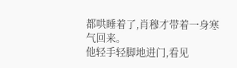都哄睡着了,肖穆才带着一身寒气回来。
他轻手轻脚地进门,看见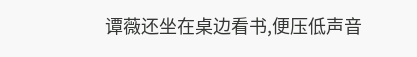谭薇还坐在桌边看书,便压低声音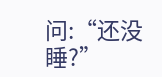问:“还没睡?”